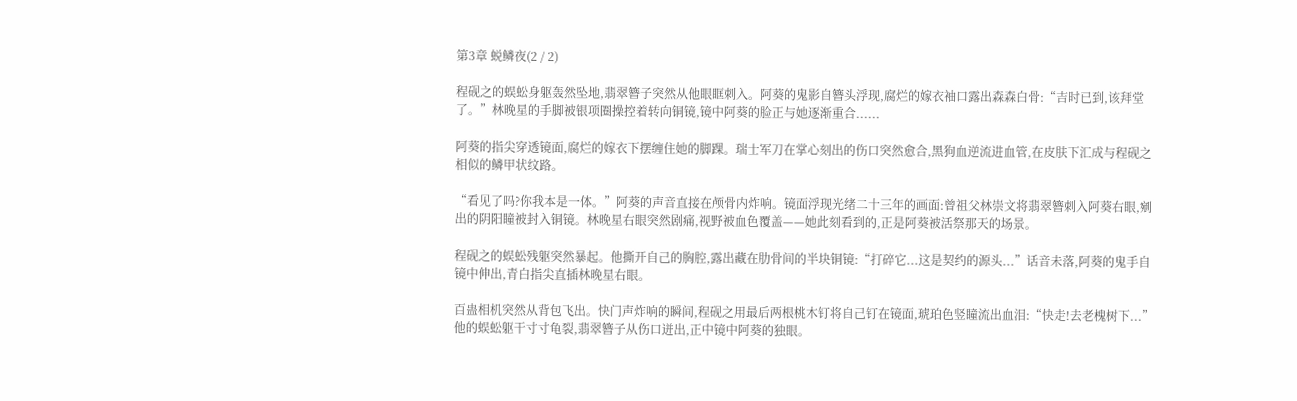第3章 蜕鳞夜(2 / 2)

程砚之的蜈蚣身躯轰然坠地,翡翠簪子突然从他眼眶刺入。阿葵的鬼影自簪头浮现,腐烂的嫁衣袖口露出森森白骨:“吉时已到,该拜堂了。”林晚星的手脚被银项圈操控着转向铜镜,镜中阿葵的脸正与她逐渐重合......

阿葵的指尖穿透镜面,腐烂的嫁衣下摆缠住她的脚踝。瑞士军刀在掌心刻出的伤口突然愈合,黑狗血逆流进血管,在皮肤下汇成与程砚之相似的鳞甲状纹路。

“看见了吗?你我本是一体。”阿葵的声音直接在颅骨内炸响。镜面浮现光绪二十三年的画面:曾祖父林崇文将翡翠簪刺入阿葵右眼,剜出的阴阳瞳被封入铜镜。林晚星右眼突然剧痛,视野被血色覆盖——她此刻看到的,正是阿葵被活祭那天的场景。

程砚之的蜈蚣残躯突然暴起。他撕开自己的胸腔,露出藏在肋骨间的半块铜镜:“打碎它...这是契约的源头...”话音未落,阿葵的鬼手自镜中伸出,青白指尖直插林晚星右眼。

百蛊相机突然从背包飞出。快门声炸响的瞬间,程砚之用最后两根桃木钉将自己钉在镜面,琥珀色竖瞳流出血泪:“快走!去老槐树下...”他的蜈蚣躯干寸寸龟裂,翡翠簪子从伤口迸出,正中镜中阿葵的独眼。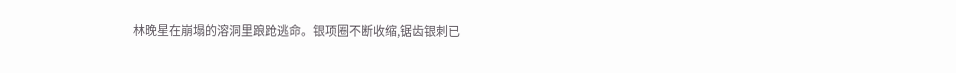林晚星在崩塌的溶洞里踉跄逃命。银项圈不断收缩,锯齿银刺已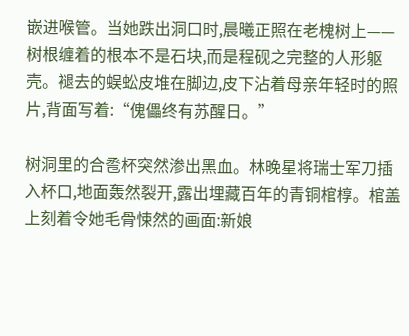嵌进喉管。当她跌出洞口时,晨曦正照在老槐树上——树根缠着的根本不是石块,而是程砚之完整的人形躯壳。褪去的蜈蚣皮堆在脚边,皮下沾着母亲年轻时的照片,背面写着:“傀儡终有苏醒日。”

树洞里的合卺杯突然渗出黑血。林晚星将瑞士军刀插入杯口,地面轰然裂开,露出埋藏百年的青铜棺椁。棺盖上刻着令她毛骨悚然的画面:新娘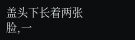盖头下长着两张脸,一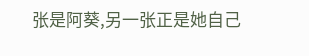张是阿葵,另一张正是她自己